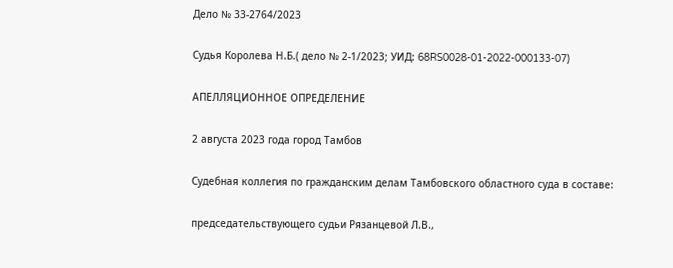Дело № 33-2764/2023

Судья Королева Н.Б.( дело № 2-1/2023; УИД: 68RS0028-01-2022-000133-07)

АПЕЛЛЯЦИОННОЕ ОПРЕДЕЛЕНИЕ

2 августа 2023 года город Тамбов

Судебная коллегия по гражданским делам Тамбовского областного суда в составе:

председательствующего судьи Рязанцевой Л.В.,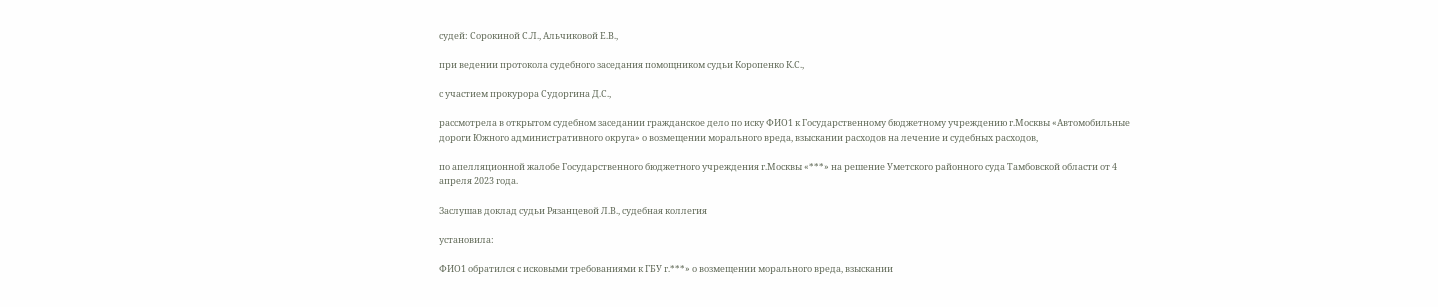судей: Сорокиной С.Л., Альчиковой Е.В.,

при ведении протокола судебного заседания помощником судьи Коропенко К.С.,

с участием прокурора Судоргина Д.С.,

рассмотрела в открытом судебном заседании гражданское дело по иску ФИО1 к Государственному бюджетному учреждению г.Москвы «Автомобильные дороги Южного административного округа» о возмещении морального вреда, взыскании расходов на лечение и судебных расходов,

по апелляционной жалобе Государственного бюджетного учреждения г.Москвы «***» на решение Уметского районного суда Тамбовской области от 4 апреля 2023 года.

Заслушав доклад судьи Рязанцевой Л.В., судебная коллегия

установила:

ФИО1 обратился с исковыми требованиями к ГБУ г.***» о возмещении морального вреда, взыскании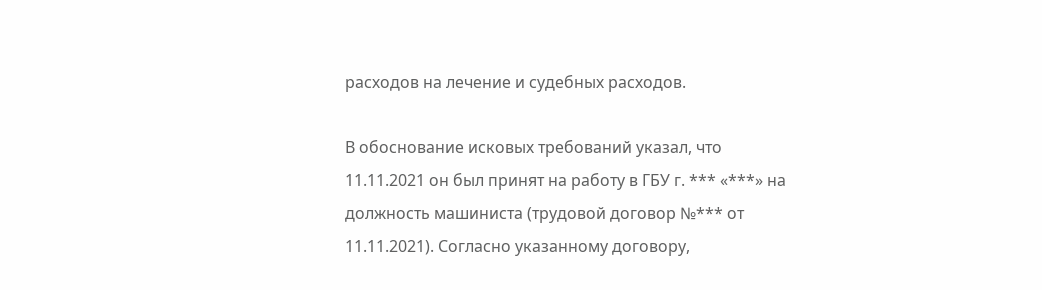расходов на лечение и судебных расходов.

В обоснование исковых требований указал, что 11.11.2021 он был принят на работу в ГБУ г. *** «***» на должность машиниста (трудовой договор №*** от 11.11.2021). Согласно указанному договору,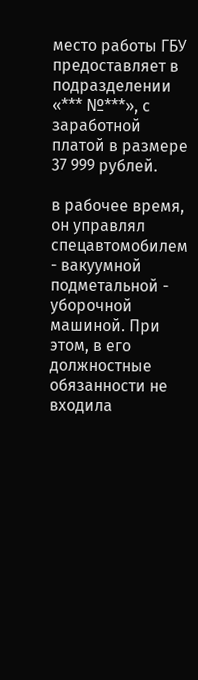место работы ГБУ предоставляет в подразделении «*** №***», с заработной платой в размере 37 999 рублей.

в рабочее время, он управлял спецавтомобилем - вакуумной подметальной - уборочной машиной. При этом, в его должностные обязанности не входила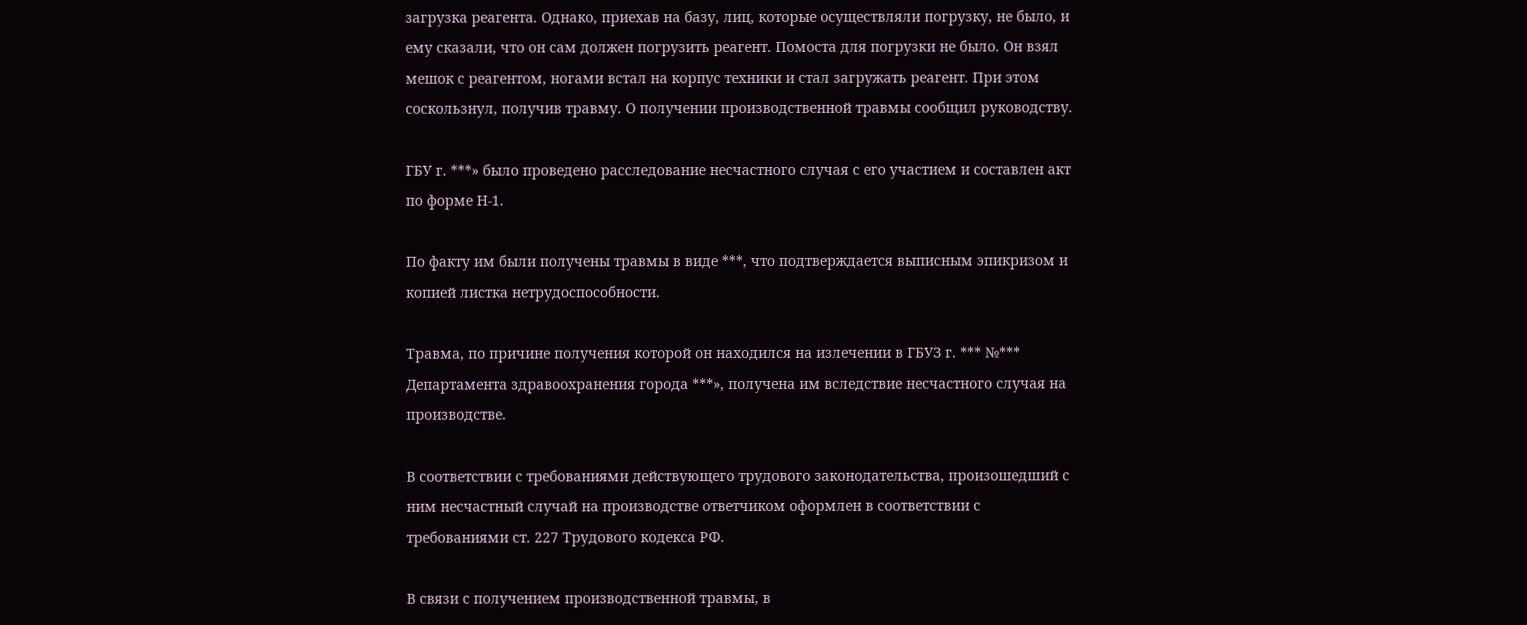загрузка реагента. Однако, приехав на базу, лиц, которые осуществляли погрузку, не было, и ему сказали, что он сам должен погрузить реагент. Помоста для погрузки не было. Он взял мешок с реагентом, ногами встал на корпус техники и стал загружать реагент. При этом соскользнул, получив травму. О получении производственной травмы сообщил руководству.

ГБУ г. ***» было проведено расследование несчастного случая с его участием и составлен акт по форме Н-1.

По факту им были получены травмы в виде ***, что подтверждается выписным эпикризом и копией листка нетрудоспособности.

Травма, по причине получения которой он находился на излечении в ГБУЗ г. *** №*** Департамента здравоохранения города ***», получена им вследствие несчастного случая на производстве.

В соответствии с требованиями действующего трудового законодательства, произошедший с ним несчастный случай на производстве ответчиком оформлен в соответствии с требованиями ст. 227 Трудового кодекса РФ.

В связи с получением производственной травмы, в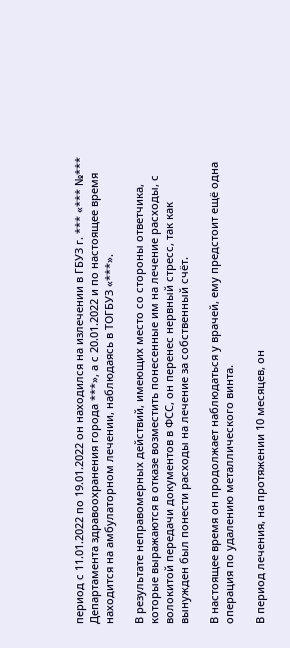период с 11.01.2022 по 19.01.2022 он находился на излечении в ГБУЗ г. *** «*** №*** Департамента здравоохранения города ***», а с 20.01.2022 и по настоящее время находится на амбулаторном лечении, наблюдаясь в ТОГБУЗ «***».

В результате неправомерных действий, имеющих место со стороны ответчика, которые выражаются в отказе возместить понесенные им на лечение расходы, с волокитой передачи документов в ФСС, он перенес нервный стресс, так как вынужден был понести расходы на лечение за собственный счёт.

В настоящее время он продолжает наблюдаться у врачей, ему предстоит ещё одна операция по удалению металлического винта.

В период лечения, на протяжении 10 месяцев, он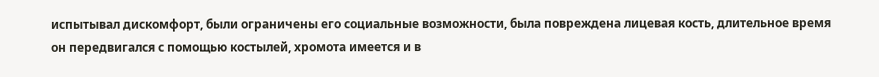испытывал дискомфорт, были ограничены его социальные возможности, была повреждена лицевая кость, длительное время он передвигался с помощью костылей, хромота имеется и в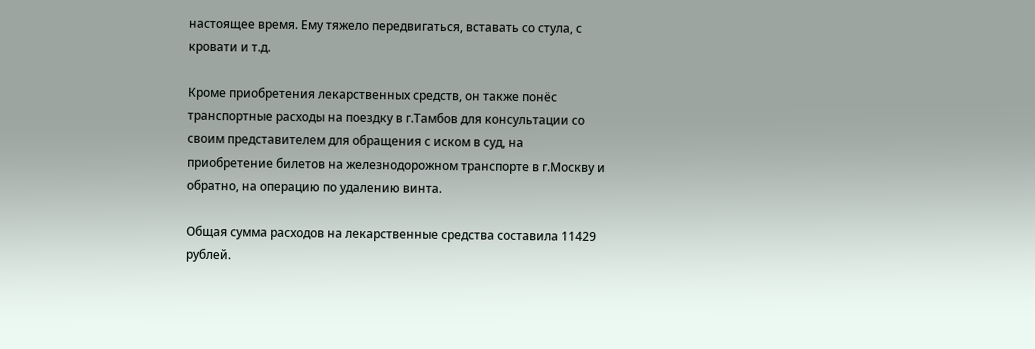настоящее время. Ему тяжело передвигаться, вставать со стула, с кровати и т.д.

Кроме приобретения лекарственных средств, он также понёс транспортные расходы на поездку в г.Тамбов для консультации со своим представителем для обращения с иском в суд, на приобретение билетов на железнодорожном транспорте в г.Москву и обратно, на операцию по удалению винта.

Общая сумма расходов на лекарственные средства составила 11429 рублей.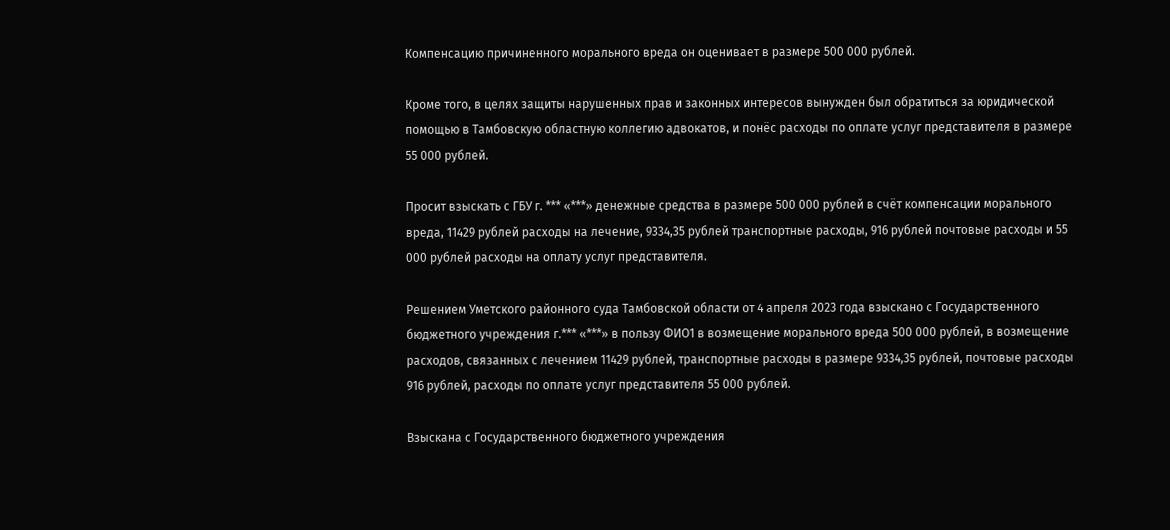Компенсацию причиненного морального вреда он оценивает в размере 500 000 рублей.

Кроме того, в целях защиты нарушенных прав и законных интересов вынужден был обратиться за юридической помощью в Тамбовскую областную коллегию адвокатов, и понёс расходы по оплате услуг представителя в размере 55 000 рублей.

Просит взыскать с ГБУ г. *** «***» денежные средства в размере 500 000 рублей в счёт компенсации морального вреда, 11429 рублей расходы на лечение, 9334,35 рублей транспортные расходы, 916 рублей почтовые расходы и 55 000 рублей расходы на оплату услуг представителя.

Решением Уметского районного суда Тамбовской области от 4 апреля 2023 года взыскано с Государственного бюджетного учреждения г.*** «***» в пользу ФИО1 в возмещение морального вреда 500 000 рублей, в возмещение расходов, связанных с лечением 11429 рублей, транспортные расходы в размере 9334,35 рублей, почтовые расходы 916 рублей, расходы по оплате услуг представителя 55 000 рублей.

Взыскана с Государственного бюджетного учреждения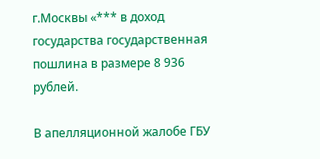г.Москвы «*** в доход государства государственная пошлина в размере 8 936 рублей.

В апелляционной жалобе ГБУ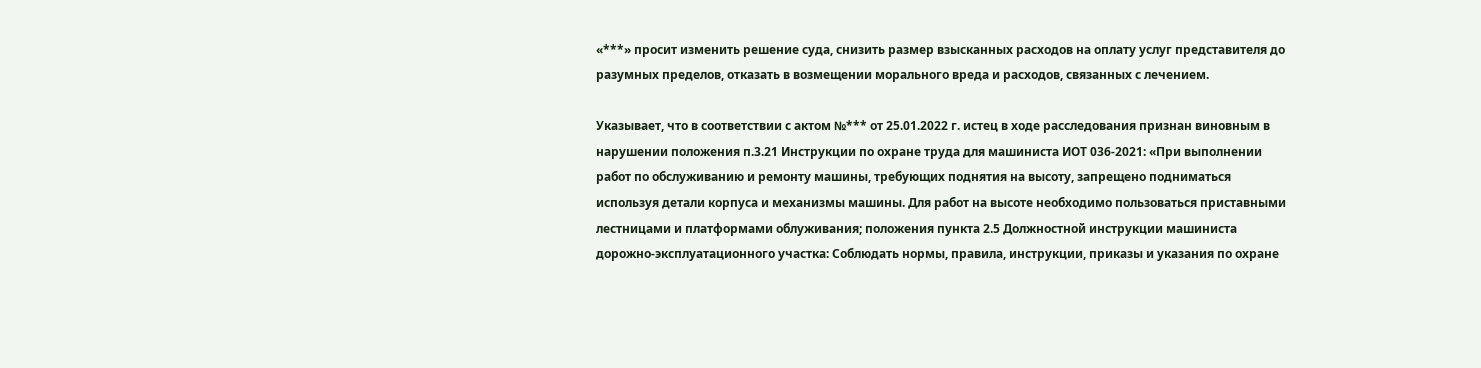«***» просит изменить решение суда, снизить размер взысканных расходов на оплату услуг представителя до разумных пределов, отказать в возмещении морального вреда и расходов, связанных с лечением.

Указывает, что в соответствии с актом №*** от 25.01.2022 г. истец в ходе расследования признан виновным в нарушении положения п.3.21 Инструкции по охране труда для машиниста ИОТ 036-2021: «При выполнении работ по обслуживанию и ремонту машины, требующих поднятия на высоту, запрещено подниматься используя детали корпуса и механизмы машины. Для работ на высоте необходимо пользоваться приставными лестницами и платформами облуживания; положения пункта 2.5 Должностной инструкции машиниста дорожно-эксплуатационного участка: Соблюдать нормы, правила, инструкции, приказы и указания по охране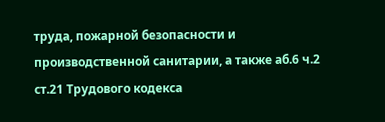труда, пожарной безопасности и производственной санитарии, а также аб.6 ч.2 ст.21 Трудового кодекса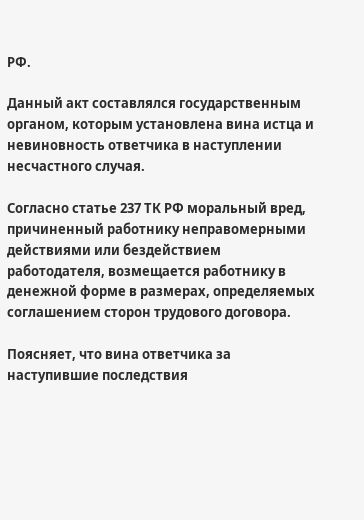РФ.

Данный акт составлялся государственным органом, которым установлена вина истца и невиновность ответчика в наступлении несчастного случая.

Согласно статье 237 ТК РФ моральный вред, причиненный работнику неправомерными действиями или бездействием работодателя, возмещается работнику в денежной форме в размерах, определяемых соглашением сторон трудового договора.

Поясняет, что вина ответчика за наступившие последствия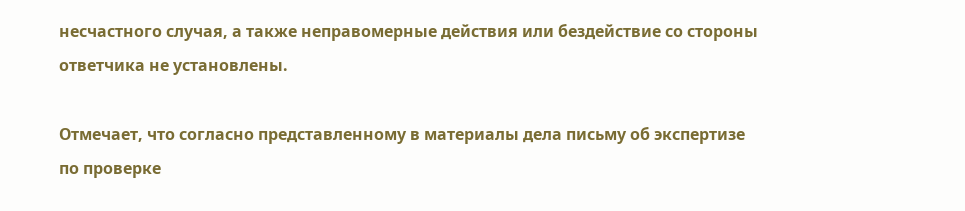несчастного случая, а также неправомерные действия или бездействие со стороны ответчика не установлены.

Отмечает, что согласно представленному в материалы дела письму об экспертизе по проверке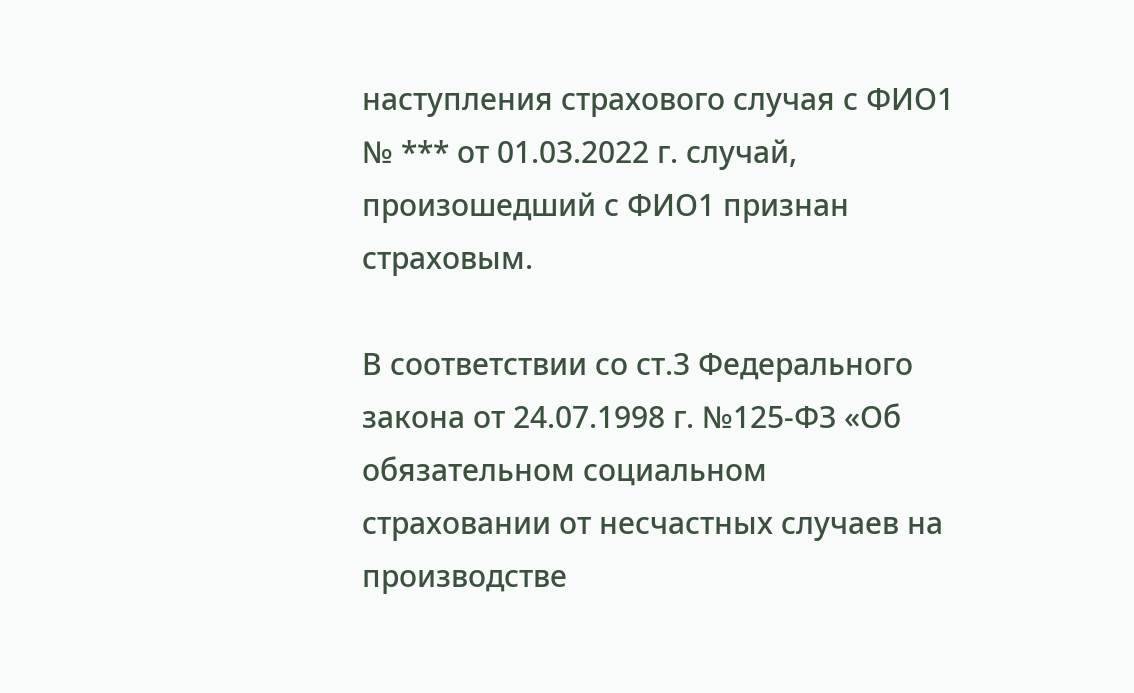наступления страхового случая с ФИО1 № *** от 01.03.2022 г. случай, произошедший с ФИО1 признан страховым.

В соответствии со ст.3 Федерального закона от 24.07.1998 г. №125-ФЗ «Об обязательном социальном страховании от несчастных случаев на производстве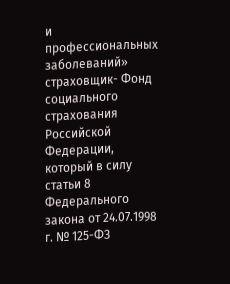и профессиональных заболеваний» страховщик- Фонд социального страхования Российской Федерации, который в силу статьи 8 Федерального закона от 24.07.1998 г. № 125-ФЗ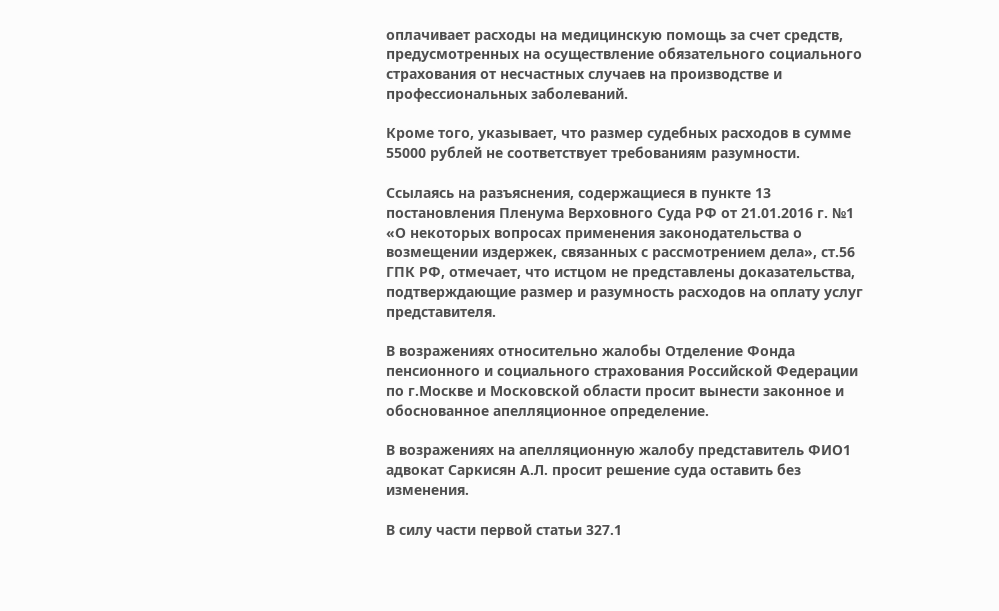оплачивает расходы на медицинскую помощь за счет средств, предусмотренных на осуществление обязательного социального страхования от несчастных случаев на производстве и профессиональных заболеваний.

Кроме того, указывает, что размер судебных расходов в сумме 55000 рублей не соответствует требованиям разумности.

Ссылаясь на разъяснения, содержащиеся в пункте 13 постановления Пленума Верховного Суда РФ от 21.01.2016 г. №1 «О некоторых вопросах применения законодательства о возмещении издержек, связанных с рассмотрением дела», ст.56 ГПК РФ, отмечает, что истцом не представлены доказательства, подтверждающие размер и разумность расходов на оплату услуг представителя.

В возражениях относительно жалобы Отделение Фонда пенсионного и социального страхования Российской Федерации по г.Москве и Московской области просит вынести законное и обоснованное апелляционное определение.

В возражениях на апелляционную жалобу представитель ФИО1 адвокат Саркисян А.Л. просит решение суда оставить без изменения.

В силу части первой статьи 327.1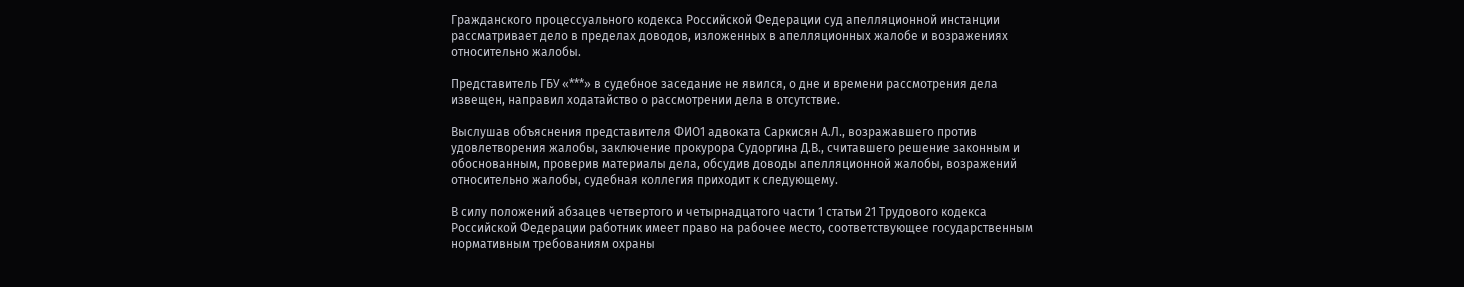Гражданского процессуального кодекса Российской Федерации суд апелляционной инстанции рассматривает дело в пределах доводов, изложенных в апелляционных жалобе и возражениях относительно жалобы.

Представитель ГБУ «***» в судебное заседание не явился, о дне и времени рассмотрения дела извещен, направил ходатайство о рассмотрении дела в отсутствие.

Выслушав объяснения представителя ФИО1 адвоката Саркисян А.Л., возражавшего против удовлетворения жалобы, заключение прокурора Судоргина Д.В., считавшего решение законным и обоснованным, проверив материалы дела, обсудив доводы апелляционной жалобы, возражений относительно жалобы, судебная коллегия приходит к следующему.

В силу положений абзацев четвертого и четырнадцатого части 1 статьи 21 Трудового кодекса Российской Федерации работник имеет право на рабочее место, соответствующее государственным нормативным требованиям охраны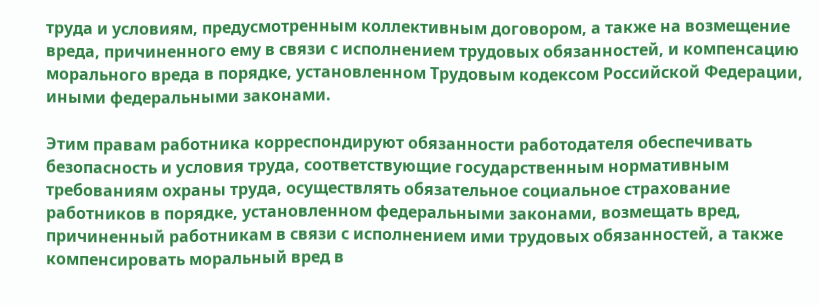труда и условиям, предусмотренным коллективным договором, а также на возмещение вреда, причиненного ему в связи с исполнением трудовых обязанностей, и компенсацию морального вреда в порядке, установленном Трудовым кодексом Российской Федерации, иными федеральными законами.

Этим правам работника корреспондируют обязанности работодателя обеспечивать безопасность и условия труда, соответствующие государственным нормативным требованиям охраны труда, осуществлять обязательное социальное страхование работников в порядке, установленном федеральными законами, возмещать вред, причиненный работникам в связи с исполнением ими трудовых обязанностей, а также компенсировать моральный вред в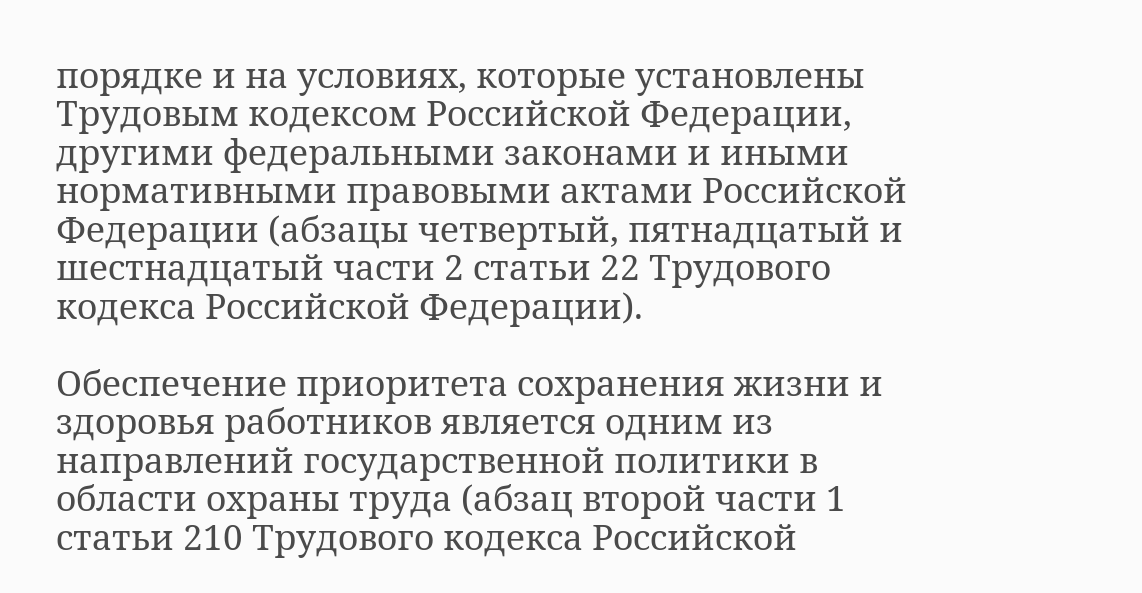порядке и на условиях, которые установлены Трудовым кодексом Российской Федерации, другими федеральными законами и иными нормативными правовыми актами Российской Федерации (абзацы четвертый, пятнадцатый и шестнадцатый части 2 статьи 22 Трудового кодекса Российской Федерации).

Обеспечение приоритета сохранения жизни и здоровья работников является одним из направлений государственной политики в области охраны труда (абзац второй части 1 статьи 210 Трудового кодекса Российской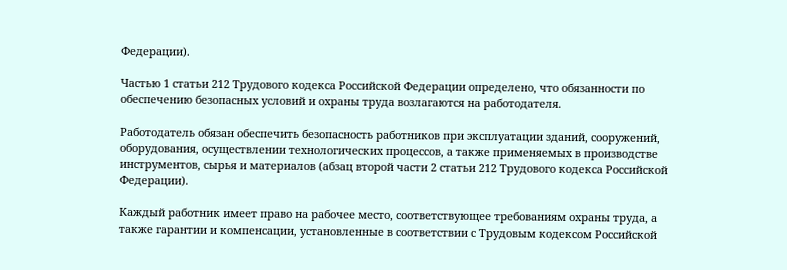Федерации).

Частью 1 статьи 212 Трудового кодекса Российской Федерации определено, что обязанности по обеспечению безопасных условий и охраны труда возлагаются на работодателя.

Работодатель обязан обеспечить безопасность работников при эксплуатации зданий, сооружений, оборудования, осуществлении технологических процессов, а также применяемых в производстве инструментов, сырья и материалов (абзац второй части 2 статьи 212 Трудового кодекса Российской Федерации).

Каждый работник имеет право на рабочее место, соответствующее требованиям охраны труда, а также гарантии и компенсации, установленные в соответствии с Трудовым кодексом Российской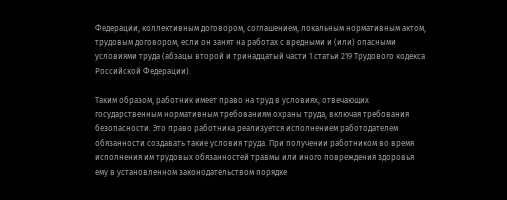Федерации, коллективным договором, соглашением, локальным нормативным актом, трудовым договором, если он занят на работах с вредными и (или) опасными условиями труда (абзацы второй и тринадцатый части 1 статьи 219 Трудового кодекса Российской Федерации).

Таким образом, работник имеет право на труд в условиях, отвечающих государственным нормативным требованиям охраны труда, включая требования безопасности. Это право работника реализуется исполнением работодателем обязанности создавать такие условия труда. При получении работником во время исполнения им трудовых обязанностей травмы или иного повреждения здоровья ему в установленном законодательством порядке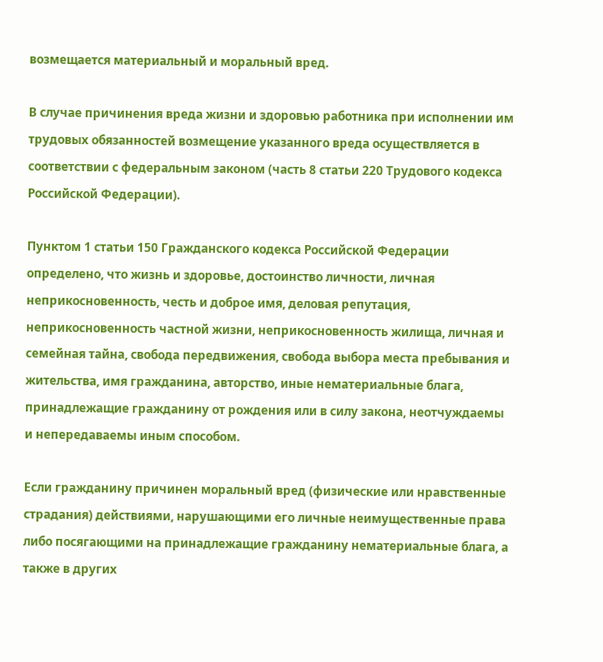возмещается материальный и моральный вред.

В случае причинения вреда жизни и здоровью работника при исполнении им трудовых обязанностей возмещение указанного вреда осуществляется в соответствии с федеральным законом (часть 8 статьи 220 Трудового кодекса Российской Федерации).

Пунктом 1 статьи 150 Гражданского кодекса Российской Федерации определено, что жизнь и здоровье, достоинство личности, личная неприкосновенность, честь и доброе имя, деловая репутация, неприкосновенность частной жизни, неприкосновенность жилища, личная и семейная тайна, свобода передвижения, свобода выбора места пребывания и жительства, имя гражданина, авторство, иные нематериальные блага, принадлежащие гражданину от рождения или в силу закона, неотчуждаемы и непередаваемы иным способом.

Если гражданину причинен моральный вред (физические или нравственные страдания) действиями, нарушающими его личные неимущественные права либо посягающими на принадлежащие гражданину нематериальные блага, а также в других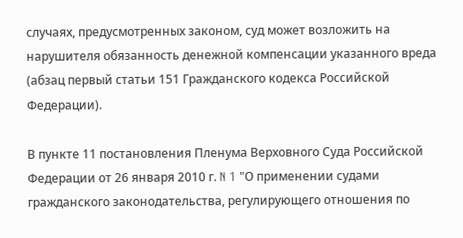случаях, предусмотренных законом, суд может возложить на нарушителя обязанность денежной компенсации указанного вреда (абзац первый статьи 151 Гражданского кодекса Российской Федерации).

В пункте 11 постановления Пленума Верховного Суда Российской Федерации от 26 января 2010 г. N 1 "О применении судами гражданского законодательства, регулирующего отношения по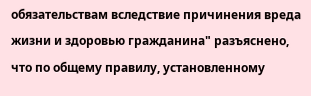обязательствам вследствие причинения вреда жизни и здоровью гражданина" разъяснено, что по общему правилу, установленному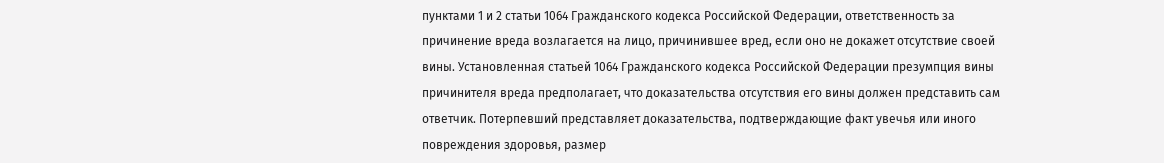пунктами 1 и 2 статьи 1064 Гражданского кодекса Российской Федерации, ответственность за причинение вреда возлагается на лицо, причинившее вред, если оно не докажет отсутствие своей вины. Установленная статьей 1064 Гражданского кодекса Российской Федерации презумпция вины причинителя вреда предполагает, что доказательства отсутствия его вины должен представить сам ответчик. Потерпевший представляет доказательства, подтверждающие факт увечья или иного повреждения здоровья, размер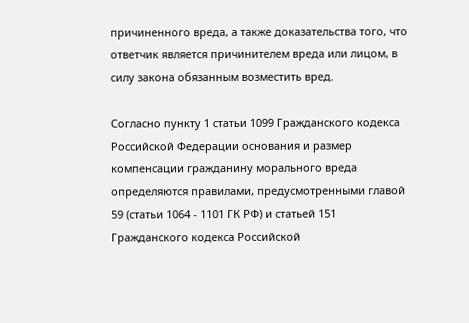причиненного вреда, а также доказательства того, что ответчик является причинителем вреда или лицом, в силу закона обязанным возместить вред.

Согласно пункту 1 статьи 1099 Гражданского кодекса Российской Федерации основания и размер компенсации гражданину морального вреда определяются правилами, предусмотренными главой 59 (статьи 1064 - 1101 ГК РФ) и статьей 151 Гражданского кодекса Российской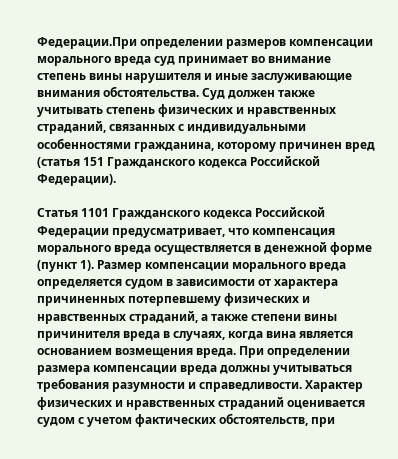Федерации.При определении размеров компенсации морального вреда суд принимает во внимание степень вины нарушителя и иные заслуживающие внимания обстоятельства. Суд должен также учитывать степень физических и нравственных страданий, связанных с индивидуальными особенностями гражданина, которому причинен вред (статья 151 Гражданского кодекса Российской Федерации).

Статья 1101 Гражданского кодекса Российской Федерации предусматривает, что компенсация морального вреда осуществляется в денежной форме (пункт 1). Размер компенсации морального вреда определяется судом в зависимости от характера причиненных потерпевшему физических и нравственных страданий, а также степени вины причинителя вреда в случаях, когда вина является основанием возмещения вреда. При определении размера компенсации вреда должны учитываться требования разумности и справедливости. Характер физических и нравственных страданий оценивается судом с учетом фактических обстоятельств, при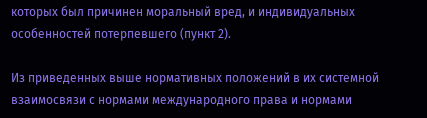которых был причинен моральный вред, и индивидуальных особенностей потерпевшего (пункт 2).

Из приведенных выше нормативных положений в их системной взаимосвязи с нормами международного права и нормами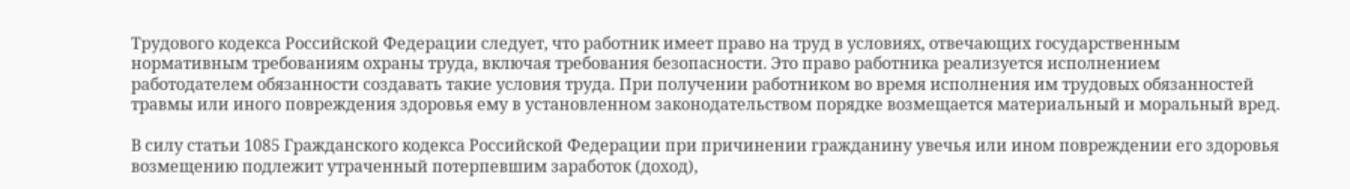Трудового кодекса Российской Федерации следует, что работник имеет право на труд в условиях, отвечающих государственным нормативным требованиям охраны труда, включая требования безопасности. Это право работника реализуется исполнением работодателем обязанности создавать такие условия труда. При получении работником во время исполнения им трудовых обязанностей травмы или иного повреждения здоровья ему в установленном законодательством порядке возмещается материальный и моральный вред.

В силу статьи 1085 Гражданского кодекса Российской Федерации при причинении гражданину увечья или ином повреждении его здоровья возмещению подлежит утраченный потерпевшим заработок (доход),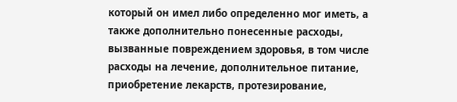который он имел либо определенно мог иметь, а также дополнительно понесенные расходы, вызванные повреждением здоровья, в том числе расходы на лечение, дополнительное питание, приобретение лекарств, протезирование,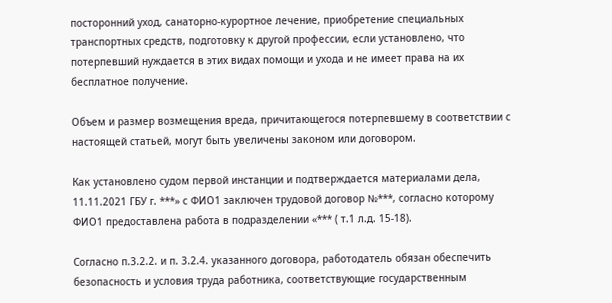посторонний уход, санаторно-курортное лечение, приобретение специальных транспортных средств, подготовку к другой профессии, если установлено, что потерпевший нуждается в этих видах помощи и ухода и не имеет права на их бесплатное получение.

Объем и размер возмещения вреда, причитающегося потерпевшему в соответствии с настоящей статьей, могут быть увеличены законом или договором.

Как установлено судом первой инстанции и подтверждается материалами дела, 11.11.2021 ГБУ г. ***» с ФИО1 заключен трудовой договор №***, согласно которому ФИО1 предоставлена работа в подразделении «*** ( т.1 л.д. 15-18).

Согласно п.3.2.2. и п. 3.2.4. указанного договора, работодатель обязан обеспечить безопасность и условия труда работника, соответствующие государственным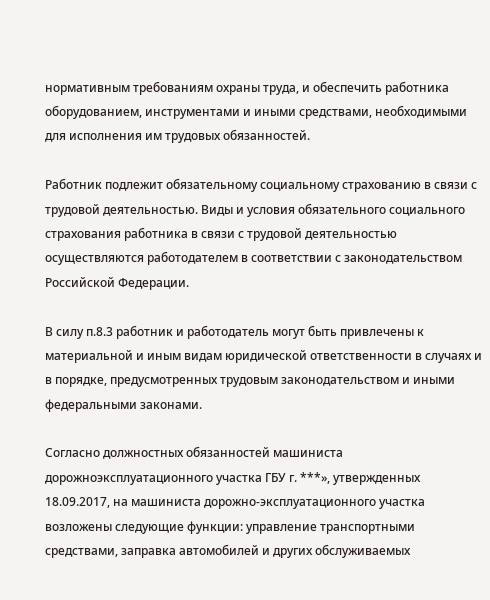нормативным требованиям охраны труда, и обеспечить работника оборудованием, инструментами и иными средствами, необходимыми для исполнения им трудовых обязанностей.

Работник подлежит обязательному социальному страхованию в связи с трудовой деятельностью. Виды и условия обязательного социального страхования работника в связи с трудовой деятельностью осуществляются работодателем в соответствии с законодательством Российской Федерации.

В силу п.8.3 работник и работодатель могут быть привлечены к материальной и иным видам юридической ответственности в случаях и в порядке, предусмотренных трудовым законодательством и иными федеральными законами.

Согласно должностных обязанностей машиниста дорожноэксплуатационного участка ГБУ г. ***», утвержденных 18.09.2017, на машиниста дорожно-эксплуатационного участка возложены следующие функции: управление транспортными средствами, заправка автомобилей и других обслуживаемых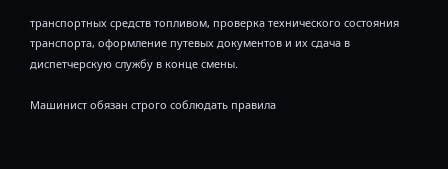транспортных средств топливом, проверка технического состояния транспорта, оформление путевых документов и их сдача в диспетчерскую службу в конце смены.

Машинист обязан строго соблюдать правила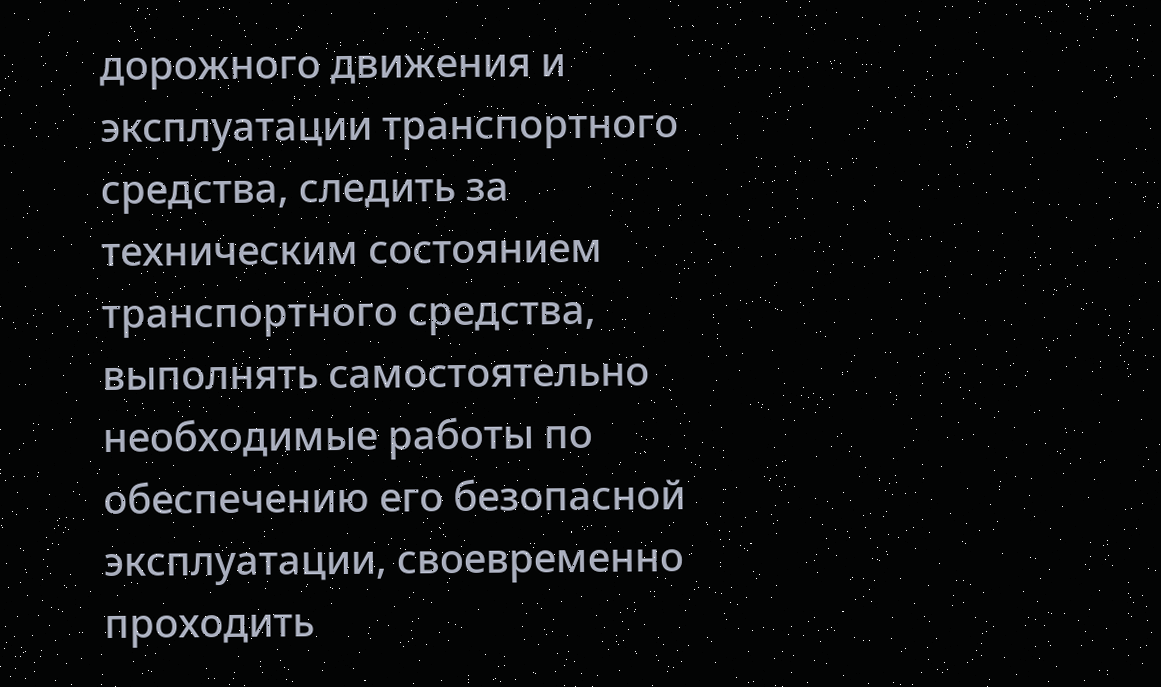дорожного движения и эксплуатации транспортного средства, следить за техническим состоянием транспортного средства, выполнять самостоятельно необходимые работы по обеспечению его безопасной эксплуатации, своевременно проходить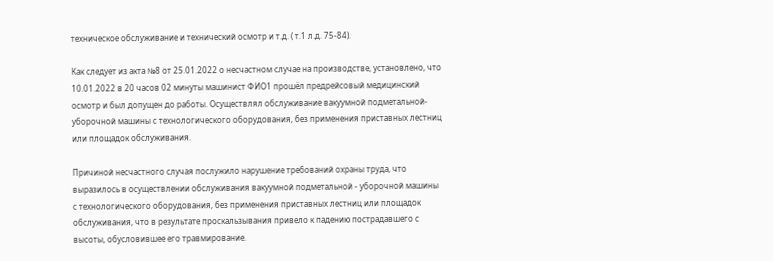техническое обслуживание и технический осмотр и т.д. ( т.1 л.д. 75-84).

Как следует из акта №8 от 25.01.2022 о несчастном случае на производстве, установлено, что 10.01.2022 в 20 часов 02 минуты машинист ФИО1 прошёл предрейсовый медицинский осмотр и был допущен до работы. Осуществлял обслуживание вакуумной подметальной- уборочной машины с технологического оборудования, без применения приставных лестниц или площадок обслуживания.

Причиной несчастного случая послужило нарушение требований охраны труда, что выразилось в осуществлении обслуживания вакуумной подметальной - уборочной машины с технологического оборудования, без применения приставных лестниц или площадок обслуживания, что в результате проскальзывания привело к падению пострадавшего с высоты, обусловившее его травмирование.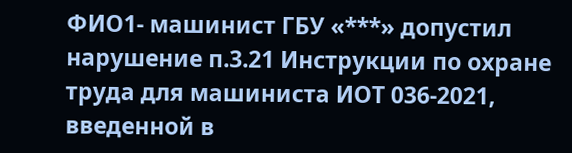ФИО1- машинист ГБУ «***» допустил нарушение п.3.21 Инструкции по охране труда для машиниста ИОТ 036-2021, введенной в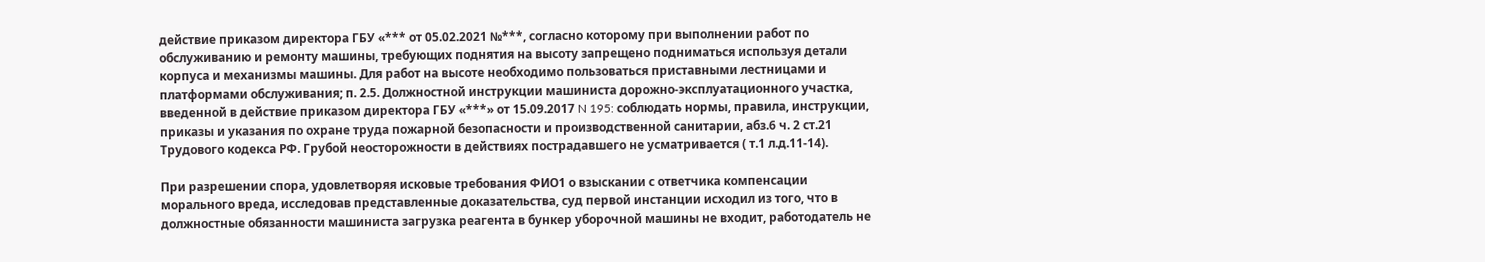действие приказом директора ГБУ «*** от 05.02.2021 №***, согласно которому при выполнении работ по обслуживанию и ремонту машины, требующих поднятия на высоту запрещено подниматься используя детали корпуса и механизмы машины. Для работ на высоте необходимо пользоваться приставными лестницами и платформами обслуживания; п. 2.5. Должностной инструкции машиниста дорожно-эксплуатационного участка, введенной в действие приказом директора ГБУ «***» от 15.09.2017 N 195: соблюдать нормы, правила, инструкции, приказы и указания по охране труда пожарной безопасности и производственной санитарии, абз.6 ч. 2 ст.21 Трудового кодекса РФ. Грубой неосторожности в действиях пострадавшего не усматривается ( т.1 л.д.11-14).

При разрешении спора, удовлетворяя исковые требования ФИО1 о взыскании с ответчика компенсации морального вреда, исследовав представленные доказательства, суд первой инстанции исходил из того, что в должностные обязанности машиниста загрузка реагента в бункер уборочной машины не входит, работодатель не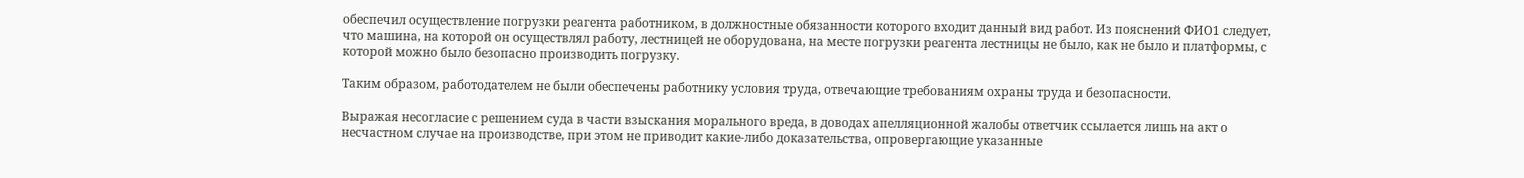обеспечил осуществление погрузки реагента работником, в должностные обязанности которого входит данный вид работ. Из пояснений ФИО1 следует, что машина, на которой он осуществлял работу, лестницей не оборудована, на месте погрузки реагента лестницы не было, как не было и платформы, с которой можно было безопасно производить погрузку.

Таким образом, работодателем не были обеспечены работнику условия труда, отвечающие требованиям охраны труда и безопасности.

Выражая несогласие с решением суда в части взыскания морального вреда, в доводах апелляционной жалобы ответчик ссылается лишь на акт о несчастном случае на производстве, при этом не приводит какие-либо доказательства, опровергающие указанные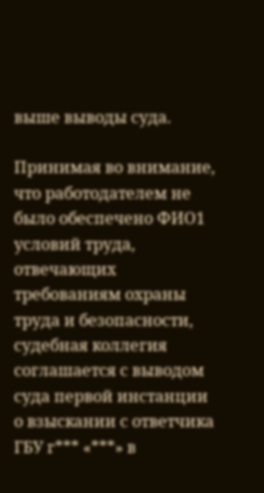выше выводы суда.

Принимая во внимание, что работодателем не было обеспечено ФИО1 условий труда, отвечающих требованиям охраны труда и безопасности, судебная коллегия соглашается с выводом суда первой инстанции о взыскании с ответчика ГБУ г*** «***» в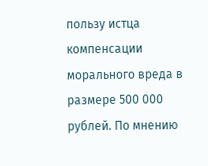пользу истца компенсации морального вреда в размере 500 000 рублей. По мнению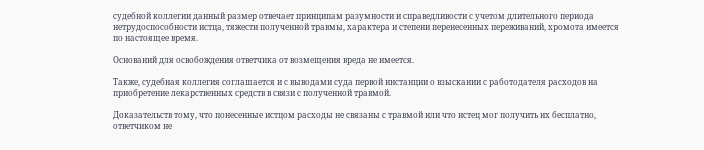судебной коллегии данный размер отвечает принципам разумности и справедливости с учетом длительного периода нетрудоспособности истца, тяжести полученной травмы, характера и степени перенесенных переживаний, хромота имеется по настоящее время.

Оснований для освобождения ответчика от возмещения вреда не имеется.

Также, судебная коллегия соглашается и с выводами суда первой инстанции о взыскании с работодателя расходов на приобретение лекарственных средств в связи с полученной травмой.

Доказательств тому, что понесенные истцом расходы не связаны с травмой или что истец мог получить их бесплатно, ответчиком не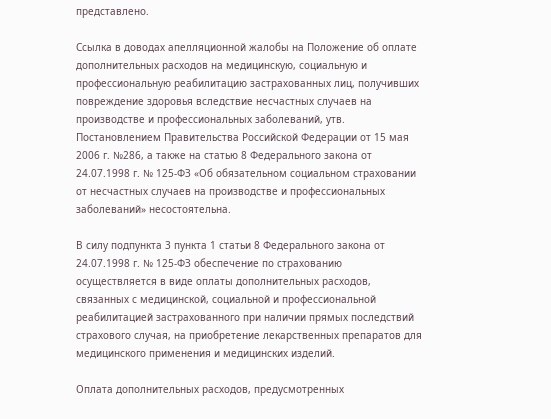представлено.

Ссылка в доводах апелляционной жалобы на Положение об оплате дополнительных расходов на медицинскую, социальную и профессиональную реабилитацию застрахованных лиц, получивших повреждение здоровья вследствие несчастных случаев на производстве и профессиональных заболеваний, утв. Постановлением Правительства Российской Федерации от 15 мая 2006 г. №286, а также на статью 8 Федерального закона от 24.07.1998 г. № 125-ФЗ «Об обязательном социальном страховании от несчастных случаев на производстве и профессиональных заболеваний» несостоятельна.

В силу подпункта 3 пункта 1 статьи 8 Федерального закона от 24.07.1998 г. № 125-ФЗ обеспечение по страхованию осуществляется в виде оплаты дополнительных расходов, связанных с медицинской, социальной и профессиональной реабилитацией застрахованного при наличии прямых последствий страхового случая, на приобретение лекарственных препаратов для медицинского применения и медицинских изделий.

Оплата дополнительных расходов, предусмотренных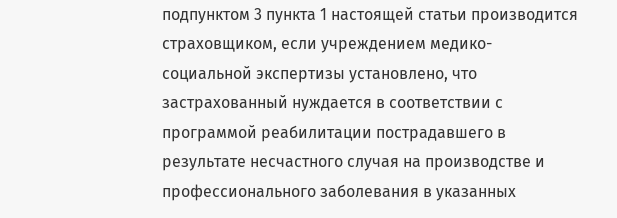подпунктом 3 пункта 1 настоящей статьи производится страховщиком, если учреждением медико-социальной экспертизы установлено, что застрахованный нуждается в соответствии с программой реабилитации пострадавшего в результате несчастного случая на производстве и профессионального заболевания в указанных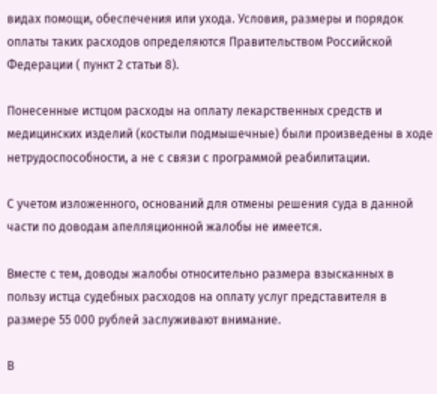видах помощи, обеспечения или ухода. Условия, размеры и порядок оплаты таких расходов определяются Правительством Российской Федерации ( пункт 2 статьи 8).

Понесенные истцом расходы на оплату лекарственных средств и медицинских изделий (костыли подмышечные) были произведены в ходе нетрудоспособности, а не с связи с программой реабилитации.

С учетом изложенного, оснований для отмены решения суда в данной части по доводам апелляционной жалобы не имеется.

Вместе с тем, доводы жалобы относительно размера взысканных в пользу истца судебных расходов на оплату услуг представителя в размере 55 000 рублей заслуживают внимание.

В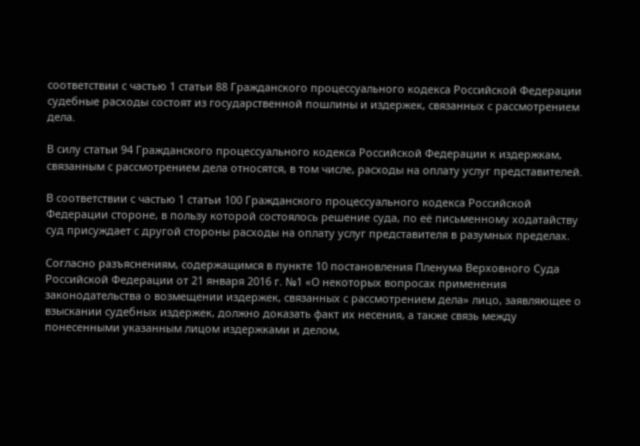соответствии с частью 1 статьи 88 Гражданского процессуального кодекса Российской Федерации судебные расходы состоят из государственной пошлины и издержек, связанных с рассмотрением дела.

В силу статьи 94 Гражданского процессуального кодекса Российской Федерации к издержкам, связанным с рассмотрением дела относятся, в том числе, расходы на оплату услуг представителей.

В соответствии с частью 1 статьи 100 Гражданского процессуального кодекса Российской Федерации стороне, в пользу которой состоялось решение суда, по её письменному ходатайству суд присуждает с другой стороны расходы на оплату услуг представителя в разумных пределах.

Согласно разъяснениям, содержащимся в пункте 10 постановления Пленума Верховного Суда Российской Федерации от 21 января 2016 г. №1 «О некоторых вопросах применения законодательства о возмещении издержек, связанных с рассмотрением дела» лицо, заявляющее о взыскании судебных издержек, должно доказать факт их несения, а также связь между понесенными указанным лицом издержками и делом,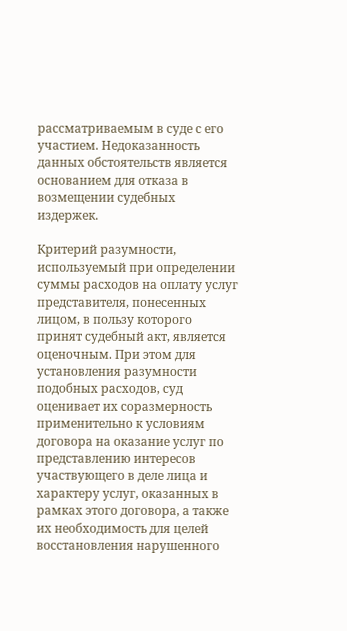рассматриваемым в суде с его участием. Недоказанность данных обстоятельств является основанием для отказа в возмещении судебных издержек.

Критерий разумности, используемый при определении суммы расходов на оплату услуг представителя, понесенных лицом, в пользу которого принят судебный акт, является оценочным. При этом для установления разумности подобных расходов, суд оценивает их соразмерность применительно к условиям договора на оказание услуг по представлению интересов участвующего в деле лица и характеру услуг, оказанных в рамках этого договора, а также их необходимость для целей восстановления нарушенного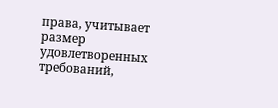права, учитывает размер удовлетворенных требований,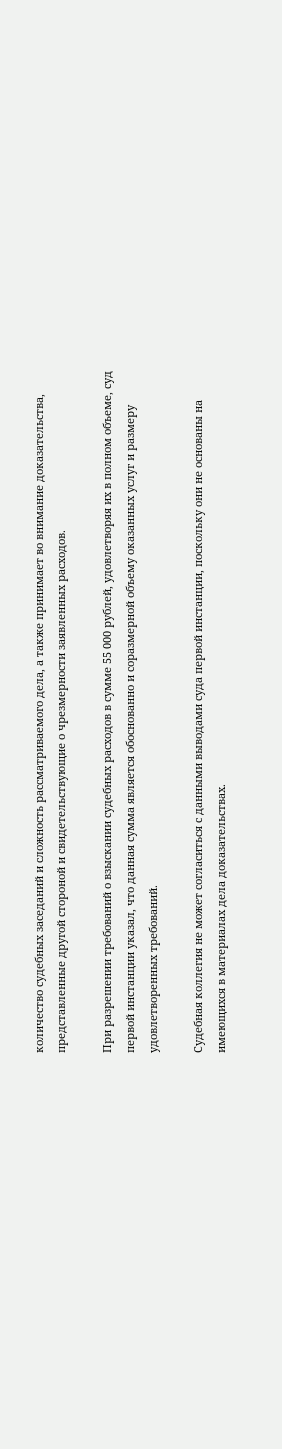количество судебных заседаний и сложность рассматриваемого дела, а также принимает во внимание доказательства, представленные другой стороной и свидетельствующие о чрезмерности заявленных расходов.

При разрешении требований о взыскании судебных расходов в сумме 55 000 рублей, удовлетворяя их в полном объеме, суд первой инстанции указал, что данная сумма является обоснованно и соразмерной объему оказанных услуг и размеру удовлетворенных требований.

Судебная коллегия не может согласиться с данными выводами суда первой инстанции, поскольку они не основаны на имеющихся в материалах дела доказательствах.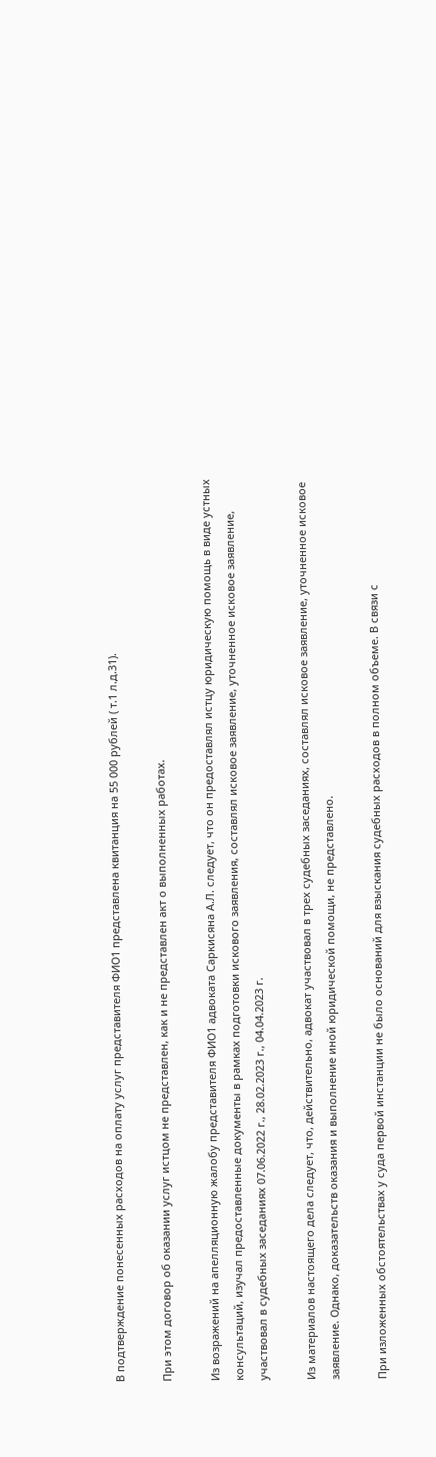В подтверждение понесенных расходов на оплату услуг представителя ФИО1 представлена квитанция на 55 000 рублей ( т.1 л.д.31).

При этом договор об оказании услуг истцом не представлен, как и не представлен акт о выполненных работах.

Из возражений на апелляционную жалобу представителя ФИО1 адвоката Саркисяна А.Л. следует, что он предоставлял истцу юридическую помощь в виде устных консультаций, изучал предоставленные документы в рамках подготовки искового заявления, составлял исковое заявление, уточненное исковое заявление, участвовал в судебных заседаниях 07.06.2022 г., 28.02.2023 г., 04.04.2023 г.

Из материалов настоящего дела следует, что, действительно, адвокат участвовал в трех судебных заседаниях, составлял исковое заявление, уточненное исковое заявление. Однако, доказательств оказания и выполнение иной юридической помощи, не представлено.

При изложенных обстоятельствах у суда первой инстанции не было оснований для взыскания судебных расходов в полном объеме. В связи с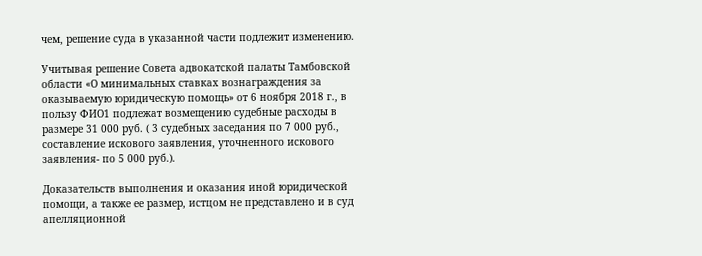чем, решение суда в указанной части подлежит изменению.

Учитывая решение Совета адвокатской палаты Тамбовской области «О минимальных ставках вознаграждения за оказываемую юридическую помощь» от 6 ноября 2018 г., в пользу ФИО1 подлежат возмещению судебные расходы в размере 31 000 руб. ( 3 судебных заседания по 7 000 руб., составление искового заявления, уточненного искового заявления- по 5 000 руб.).

Доказательств выполнения и оказания иной юридической помощи, а также ее размер, истцом не представлено и в суд апелляционной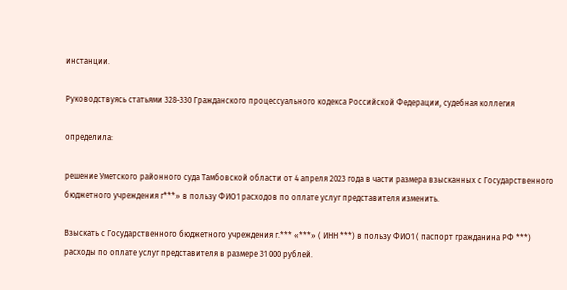инстанции.

Руководствуясь статьями 328-330 Гражданского процессуального кодекса Российской Федерации, судебная коллегия

определила:

решение Уметского районного суда Тамбовской области от 4 апреля 2023 года в части размера взысканных с Государственного бюджетного учреждения г***» в пользу ФИО1 расходов по оплате услуг представителя изменить.

Взыскать с Государственного бюджетного учреждения г.*** «***» ( ИНН ***) в пользу ФИО1 ( паспорт гражданина РФ ***) расходы по оплате услуг представителя в размере 31 000 рублей.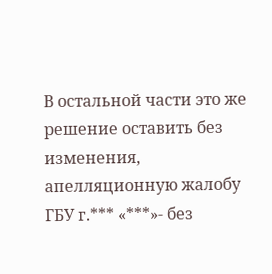В остальной части это же решение оставить без изменения, апелляционную жалобу ГБУ г.*** «***»- без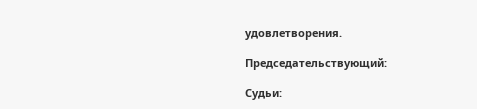удовлетворения.

Председательствующий:

Судьи: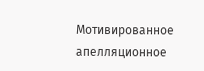Мотивированное апелляционное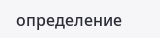определение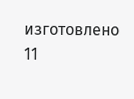изготовлено 11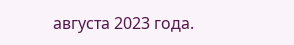августа 2023 года.